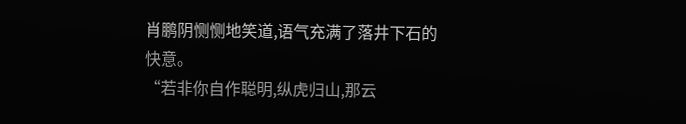肖鹏阴恻恻地笑道,语气充满了落井下石的快意。
“若非你自作聪明,纵虎归山,那云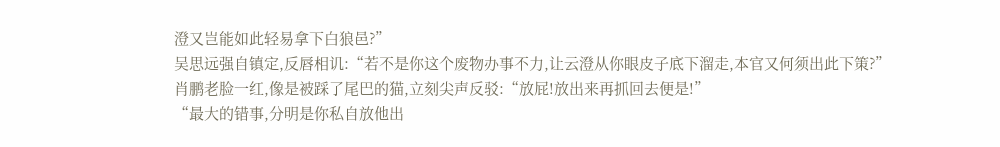澄又岂能如此轻易拿下白狼邑?”
吴思远强自镇定,反唇相讥:“若不是你这个废物办事不力,让云澄从你眼皮子底下溜走,本官又何须出此下策?”
肖鹏老脸一红,像是被踩了尾巴的猫,立刻尖声反驳:“放屁!放出来再抓回去便是!”
“最大的错事,分明是你私自放他出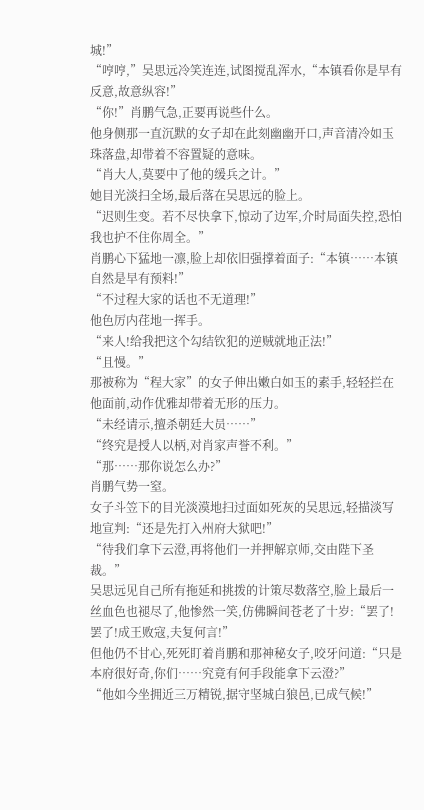城!”
“哼哼,”吴思远冷笑连连,试图搅乱浑水,“本镇看你是早有反意,故意纵容!”
“你!”肖鹏气急,正要再说些什么。
他身侧那一直沉默的女子却在此刻幽幽开口,声音清冷如玉珠落盘,却带着不容置疑的意味。
“肖大人,莫要中了他的缓兵之计。”
她目光淡扫全场,最后落在吴思远的脸上。
“迟则生变。若不尽快拿下,惊动了边军,介时局面失控,恐怕我也护不住你周全。”
肖鹏心下猛地一凛,脸上却依旧强撑着面子:“本镇……本镇自然是早有预料!”
“不过程大家的话也不无道理!”
他色厉内荏地一挥手。
“来人!给我把这个勾结钦犯的逆贼就地正法!”
“且慢。”
那被称为“程大家”的女子伸出嫩白如玉的素手,轻轻拦在他面前,动作优雅却带着无形的压力。
“未经请示,擅杀朝廷大员……”
“终究是授人以柄,对肖家声誉不利。”
“那……那你说怎么办?”
肖鹏气势一窒。
女子斗笠下的目光淡漠地扫过面如死灰的吴思远,轻描淡写地宣判:“还是先打入州府大狱吧!”
“待我们拿下云澄,再将他们一并押解京师,交由陛下圣裁。”
吴思远见自己所有拖延和挑拨的计策尽数落空,脸上最后一丝血色也褪尽了,他惨然一笑,仿佛瞬间苍老了十岁:“罢了!罢了!成王败寇,夫复何言!”
但他仍不甘心,死死盯着肖鹏和那神秘女子,咬牙问道:“只是本府很好奇,你们……究竟有何手段能拿下云澄?”
“他如今坐拥近三万精锐,据守坚城白狼邑,已成气候!”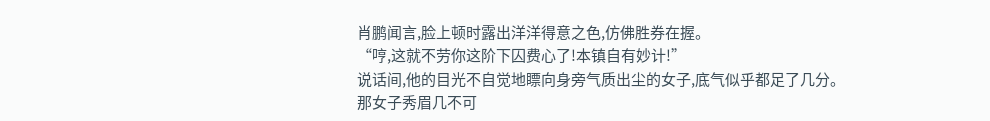肖鹏闻言,脸上顿时露出洋洋得意之色,仿佛胜券在握。
“哼,这就不劳你这阶下囚费心了!本镇自有妙计!”
说话间,他的目光不自觉地瞟向身旁气质出尘的女子,底气似乎都足了几分。
那女子秀眉几不可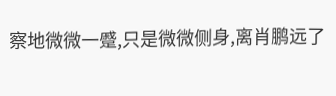察地微微一蹙,只是微微侧身,离肖鹏远了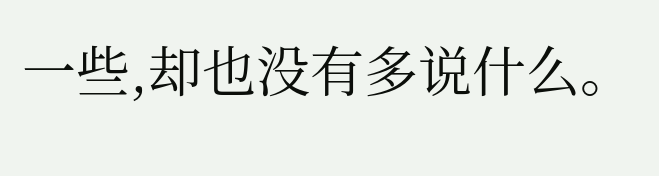一些,却也没有多说什么。